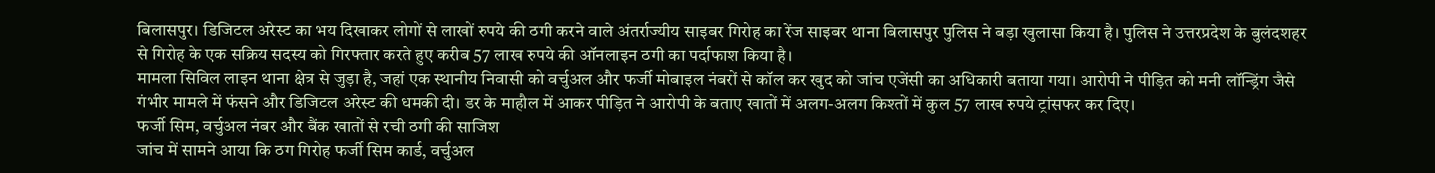बिलासपुर। डिजिटल अरेस्ट का भय दिखाकर लोगों से लाखों रुपये की ठगी करने वाले अंतर्राज्यीय साइबर गिरोह का रेंज साइबर थाना बिलासपुर पुलिस ने बड़ा खुलासा किया है। पुलिस ने उत्तरप्रदेश के बुलंदशहर से गिरोह के एक सक्रिय सदस्य को गिरफ्तार करते हुए करीब 57 लाख रुपये की ऑनलाइन ठगी का पर्दाफाश किया है।
मामला सिविल लाइन थाना क्षेत्र से जुड़ा है, जहां एक स्थानीय निवासी को वर्चुअल और फर्जी मोबाइल नंबरों से कॉल कर खुद को जांच एजेंसी का अधिकारी बताया गया। आरोपी ने पीड़ित को मनी लॉन्ड्रिंग जैसे गंभीर मामले में फंसने और डिजिटल अरेस्ट की धमकी दी। डर के माहौल में आकर पीड़ित ने आरोपी के बताए खातों में अलग-अलग किश्तों में कुल 57 लाख रुपये ट्रांसफर कर दिए।
फर्जी सिम, वर्चुअल नंबर और बैंक खातों से रची ठगी की साजिश
जांच में सामने आया कि ठग गिरोह फर्जी सिम कार्ड, वर्चुअल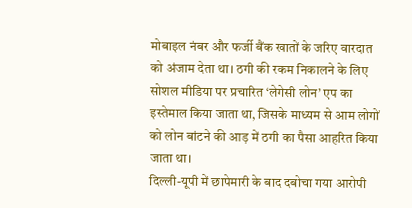मोबाइल नंबर और फर्जी बैंक खातों के जरिए वारदात को अंजाम देता था। ठगी की रकम निकालने के लिए सोशल मीडिया पर प्रचारित ‘लेगेसी लोन’ एप का इस्तेमाल किया जाता था, जिसके माध्यम से आम लोगों को लोन बांटने की आड़ में ठगी का पैसा आहरित किया जाता था।
दिल्ली-यूपी में छापेमारी के बाद दबोचा गया आरोपी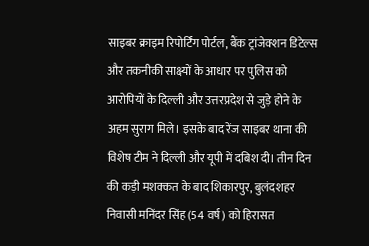साइबर क्राइम रिपोर्टिंग पोर्टल, बैंक ट्रांजेक्शन डिटेल्स और तकनीकी साक्ष्यों के आधार पर पुलिस को आरोपियों के दिल्ली और उत्तरप्रदेश से जुड़े होने के अहम सुराग मिले। इसके बाद रेंज साइबर थाना की विशेष टीम ने दिल्ली और यूपी में दबिश दी। तीन दिन की कड़ी मशक्कत के बाद शिकारपुर, बुलंदशहर निवासी मनिंदर सिंह (54 वर्ष) को हिरासत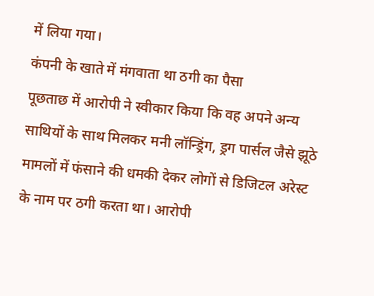में लिया गया।
कंपनी के खाते में मंगवाता था ठगी का पैसा
पूछताछ में आरोपी ने स्वीकार किया कि वह अपने अन्य साथियों के साथ मिलकर मनी लॉन्ड्रिंग, ड्रग पार्सल जैसे झूठे मामलों में फंसाने की धमकी देकर लोगों से डिजिटल अरेस्ट के नाम पर ठगी करता था। आरोपी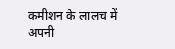कमीशन के लालच में अपनी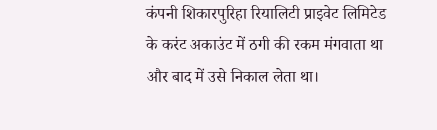कंपनी शिकारपुरिहा रियालिटी प्राइवेट लिमिटेड के करंट अकाउंट में ठगी की रकम मंगवाता था और बाद में उसे निकाल लेता था।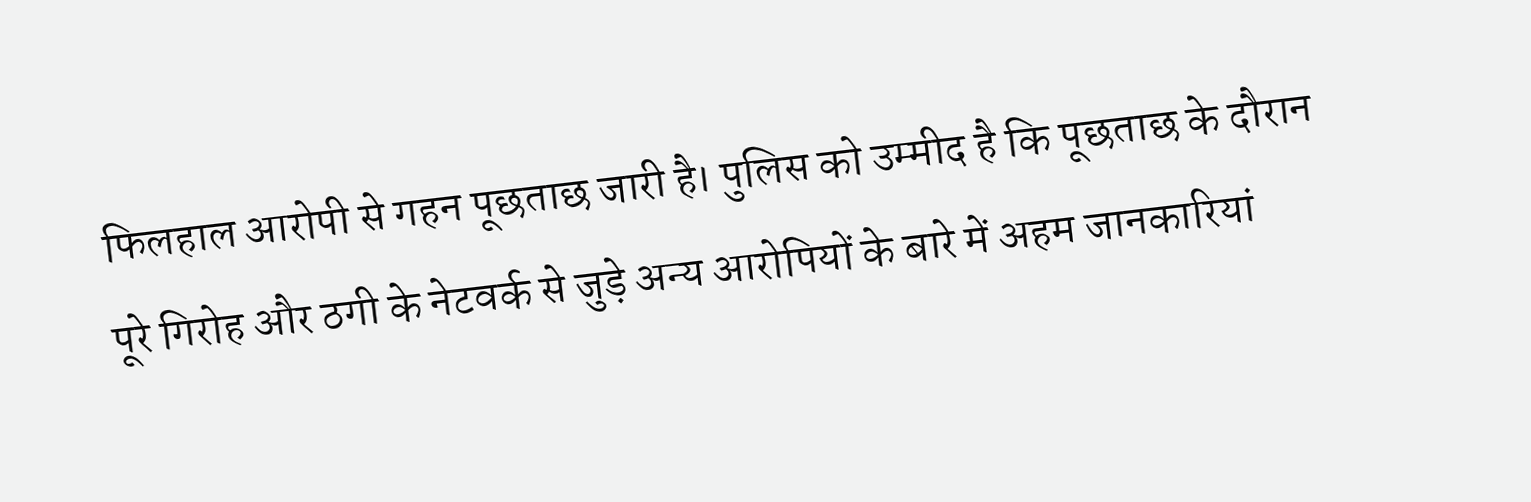फिलहाल आरोपी से गहन पूछताछ जारी है। पुलिस को उम्मीद है कि पूछताछ के दौरान पूरे गिरोह और ठगी के नेटवर्क से जुड़े अन्य आरोपियों के बारे में अहम जानकारियां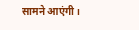सामने आएंगी।